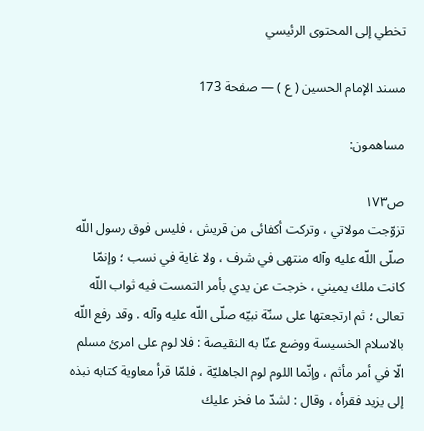تخطي إلى المحتوى الرئيسي

مسند الإمام الحسين ( ع ) — صفحة 173

مساهمون:

ص١٧٣
تزوّجت مولاتي ، وتركت أكفائى من قريش ، فليس فوق رسول اللّه صلّى اللّه عليه وآله منتهى في شرف ، ولا غاية في نسب ؛ وإنمّا كانت ملك يميني ، خرجت عن يدي بأمر التمست فيه ثواب اللّه تعالى ؛ ثم ارتجعتها على سنّة نبيّه صلّى اللّه عليه وآله . وقد رفع اللّه بالاسلام الخسيسة ووضع عنّا به النقيصة : فلا لوم على امرئ مسلم الّا في أمر مأثم ، وإنّما اللوم لوم الجاهليّة ، فلمّا قرأ معاوية كتابه نبذه إلى يزيد فقرأه ، وقال : لشدّ ما فخر عليك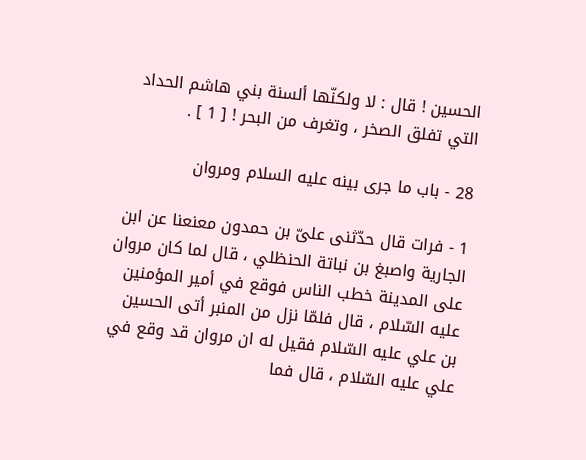الحسين ! قال : لا ولكنّها ألسنة بني هاشم الحداد التي تفلق الصخر ، وتغرف من البحر ! [ 1 ] .

28 - باب ما جرى بينه عليه السلام ومروان

1 - فرات قال حدّثنى علىّ بن حمدون معنعنا عن ابن الجارية واصبغ بن نباتة الحنظلي ، قال لما كان مروان على المدينة خطب الناس فوقع في أمير المؤمنين عليه السّلام ، قال فلمّا نزل من المنبر أتى الحسين بن علي عليه السّلام فقيل له ان مروان قد وقع في علي عليه السّلام ، قال فما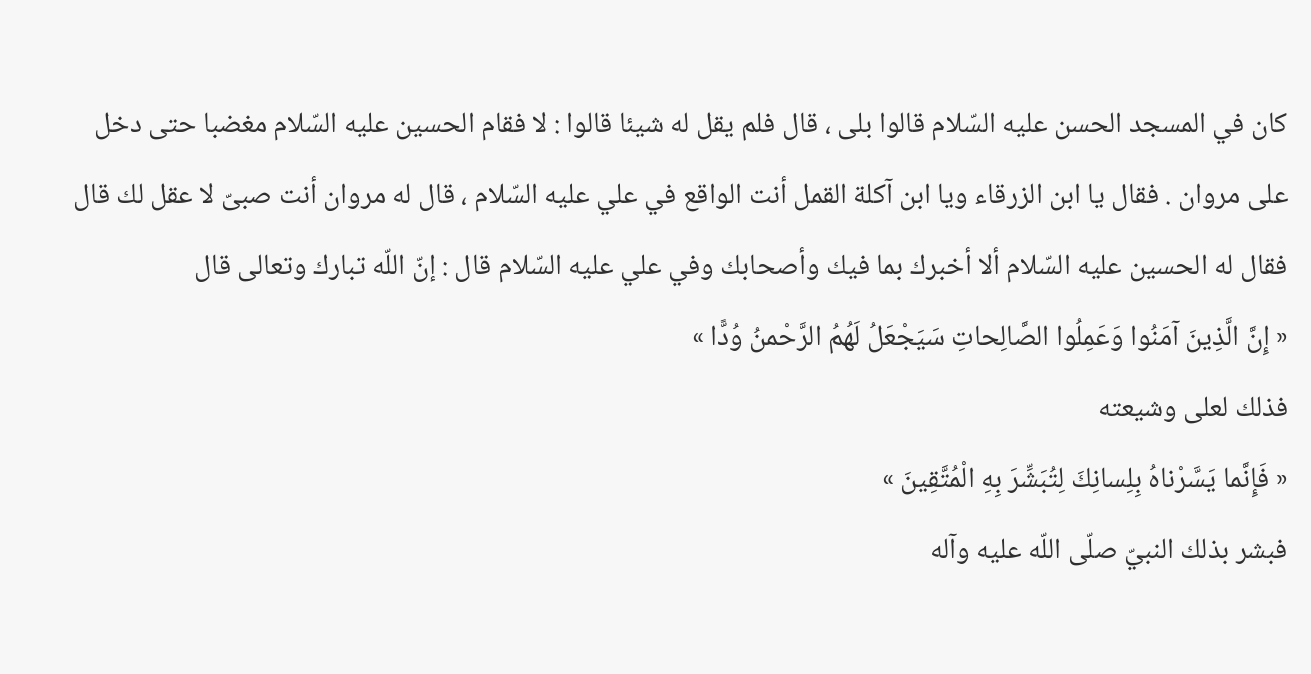كان في المسجد الحسن عليه السّلام قالوا بلى ، قال فلم يقل له شيئا قالوا : لا فقام الحسين عليه السّلام مغضبا حتى دخل على مروان . فقال يا ابن الزرقاء ويا ابن آكلة القمل أنت الواقع في علي عليه السّلام ، قال له مروان أنت صبىّ لا عقل لك قال فقال له الحسين عليه السّلام ألا أخبرك بما فيك وأصحابك وفي علي عليه السّلام قال : إنّ اللّه تبارك وتعالى قال
« إِنَّ الَّذِينَ آمَنُوا وَعَمِلُوا الصَّالِحاتِ سَيَجْعَلُ لَهُمُ الرَّحْمنُ وُدًّا »
فذلك لعلى وشيعته
« فَإِنَّما يَسَّرْناهُ بِلِسانِكَ لِتُبَشِّرَ بِهِ الْمُتَّقِينَ »
فبشر بذلك النبيّ صلّى اللّه عليه وآله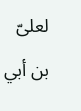لعلىّ بن أبي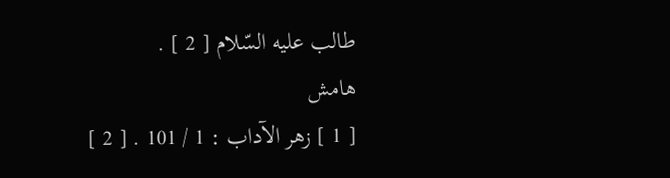طالب عليه السّلام [ 2 ] .
هامش
[ 1 ] زهر الآداب : 1 / 101 . [ 2 ]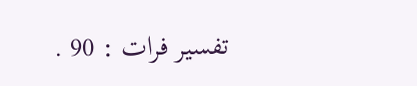تفسير فرات : 90 .